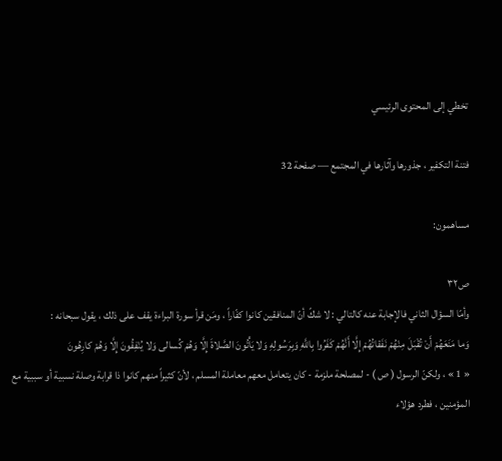تخطي إلى المحتوى الرئيسي

فتنة التكفير ، جذورها وآثارها في المجتمع — صفحة 32

مساهمون:

ص٣٢
وأمّا السؤال الثاني فالإجابة عنه كالتالي : لا شكّ أنّ المنافقين كانوا كفّاراً ، ومَن قرأ سورة البراءة يقف على ذلك ، يقول سبحانه :
وَما مَنَعَهُمْ أَنْ تُقْبَلَ مِنْهُمْ نَفَقاتُهُمْ إِلَّا أَنَّهُمْ كَفَرُوا بِاللَّهِ وَبِرَسُولِهِ وَلا يَأْتُونَ الصَّلاةَ إِلَّا وَهُمْ كُسالى وَلا يُنْفِقُونَ إِلَّا وَهُمْ كارِهُونَ
« 1 » ، ولكنّ الرسول ( ص ) - لمصلحة ملزمة - كان يتعامل معهم معاملة المسلم ، لأنّ كثيراً منهم كانوا ذا قرابة وصلة نسبية أو سببية مع المؤمنين ، فطرد هؤلاء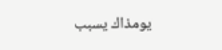يومذاك يسبب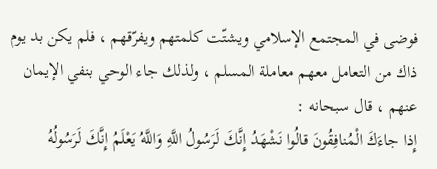فوضى في المجتمع الإسلامي ويشتّت كلمتهم ويفرّقهم ، فلم يكن بد يوم ذاك من التعامل معهم معاملة المسلم ، ولذلك جاء الوحي بنفي الإيمان عنهم ، قال سبحانه :
إِذا جاءَكَ الْمُنافِقُونَ قالُوا نَشْهَدُ إِنَّكَ لَرَسُولُ اللَّهِ وَاللَّهُ يَعْلَمُ إِنَّكَ لَرَسُولُهُ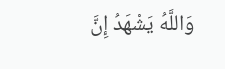وَاللَّهُ يَشْهَدُ إِنَّ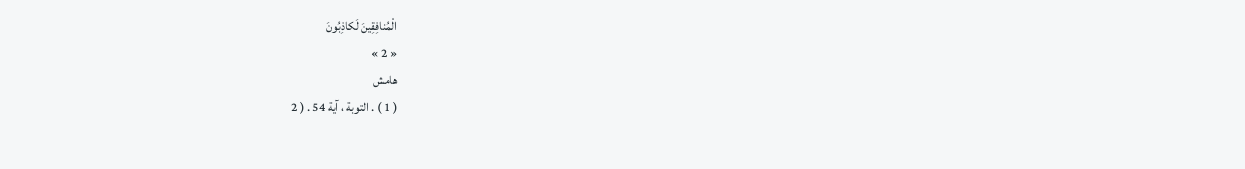الْمُنافِقِينَ لَكاذِبُونَ
« 2 »
هامش
( 1 ) . التوبة ، آية 54 . ( 2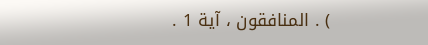) . المنافقون ، آية 1 .